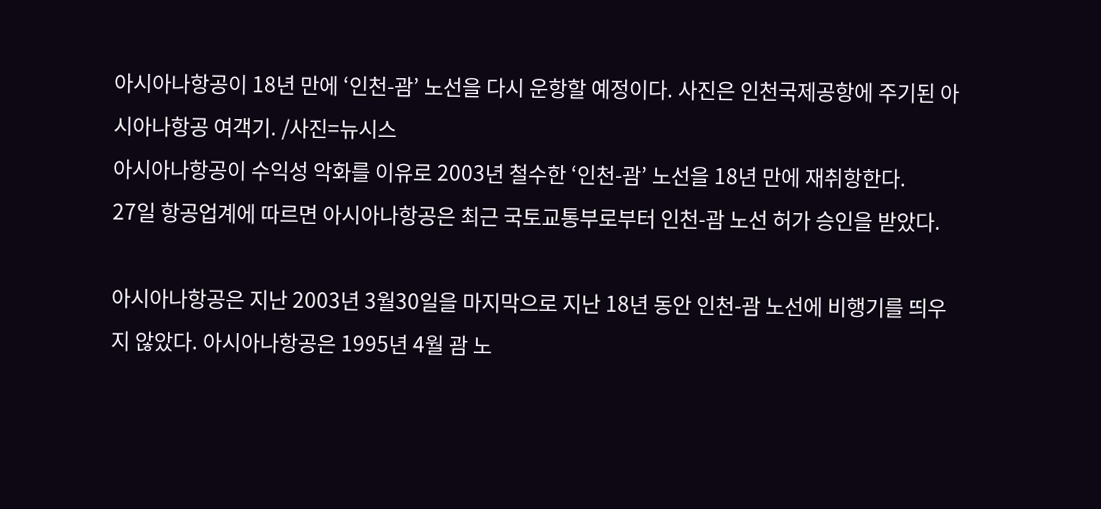아시아나항공이 18년 만에 ‘인천-괌’ 노선을 다시 운항할 예정이다. 사진은 인천국제공항에 주기된 아시아나항공 여객기. /사진=뉴시스
아시아나항공이 수익성 악화를 이유로 2003년 철수한 ‘인천-괌’ 노선을 18년 만에 재취항한다.
27일 항공업계에 따르면 아시아나항공은 최근 국토교통부로부터 인천-괌 노선 허가 승인을 받았다.

아시아나항공은 지난 2003년 3월30일을 마지막으로 지난 18년 동안 인천-괌 노선에 비행기를 띄우지 않았다. 아시아나항공은 1995년 4월 괌 노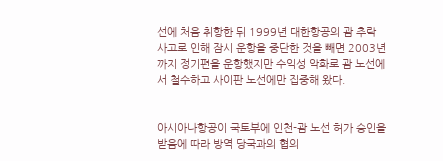선에 처음 취항한 뒤 1999년 대한항공의 괌 추락 사고로 인해 잠시 운항을 중단한 것을 빼면 2003년까지 정기편을 운항했지만 수익성 악화로 괌 노선에서 철수하고 사이판 노선에만 집중해 왔다.


아시아나항공이 국토부에 인천-괌 노선 허가 승인을 받음에 따라 방역 당국과의 협의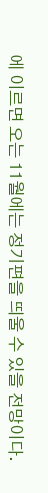에 이르면 오는 11월에는 정기편을 띄울 수 있을 전망이다.